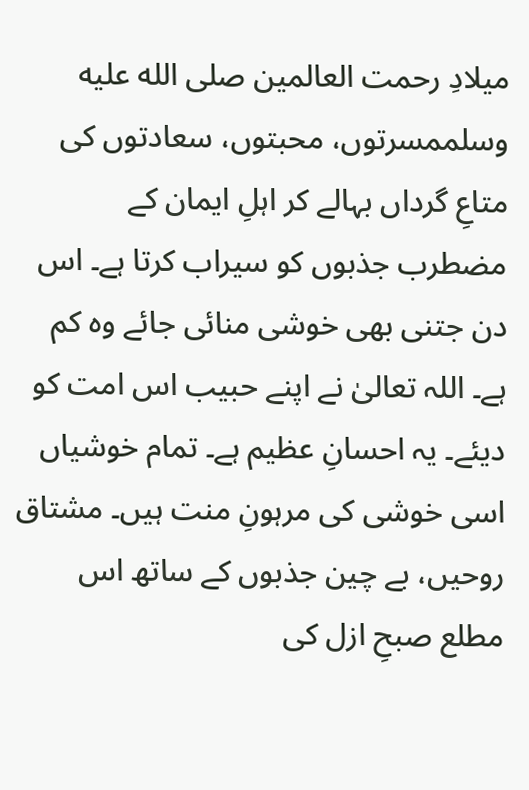میلادِ رحمت العالمین صلى الله عليه وسلممسرتوں، محبتوں، سعادتوں کی متاعِ گرداں بہالے کر اہلِ ایمان کے مضطرب جذبوں کو سیراب کرتا ہے۔ اس دن جتنی بھی خوشی منائی جائے وہ کم ہے۔ اللہ تعالیٰ نے اپنے حبیب اس امت کو دیئے۔ یہ احسانِ عظیم ہے۔ تمام خوشیاں اسی خوشی کی مرہونِ منت ہیں۔ مشتاق روحیں، بے چین جذبوں کے ساتھ اس مطلع صبحِ ازل کی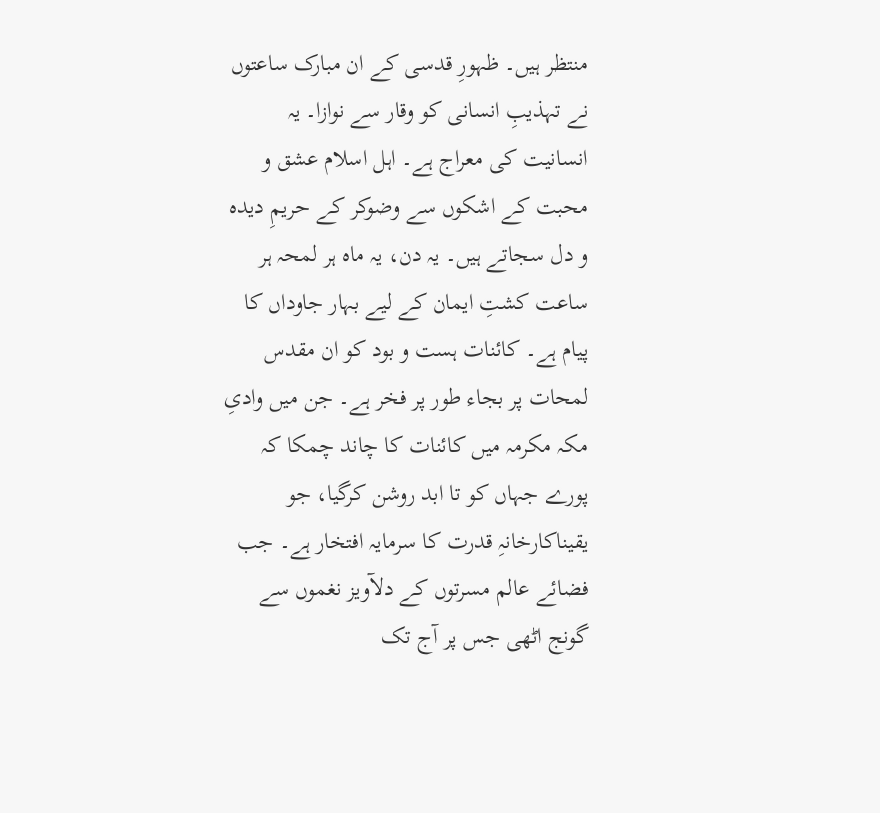منتظر ہیں۔ ظہورِ قدسی کے ان مبارک ساعتوں نے تہذیبِ انسانی کو وقار سے نوازا۔ یہ انسانیت کی معراج ہے۔ اہل اسلام عشق و محبت کے اشکوں سے وضوکر کے حریمِ دیدہ و دل سجاتے ہیں۔ یہ دن، یہ ماہ ہر لمحہ ہر ساعت کشتِ ایمان کے لیے بہار جاوداں کا پیام ہے۔ کائنات ہست و بود کو ان مقدس لمحات پر بجاء طور پر فخر ہے۔ جن میں وادیِ مکہ مکرمہ میں کائنات کا چاند چمکا کہ پورے جہاں کو تا ابد روشن کرگیا، جو یقیناکارخانہِ قدرت کا سرمایہ افتخار ہے۔ جب فضائے عالم مسرتوں کے دلآویز نغموں سے گونج اٹھی جس پر آج تک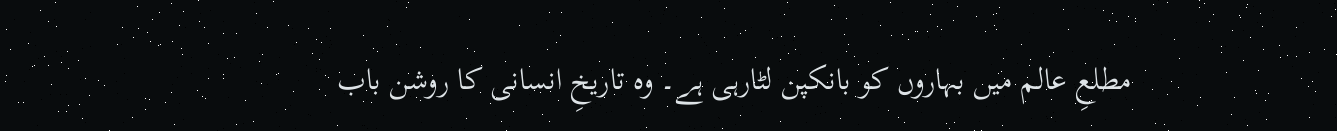مطلعِ عالم میں بہاروں کو بانکپن لٹارہی ہے۔ وہ تاریخِ انسانی کا روشن باب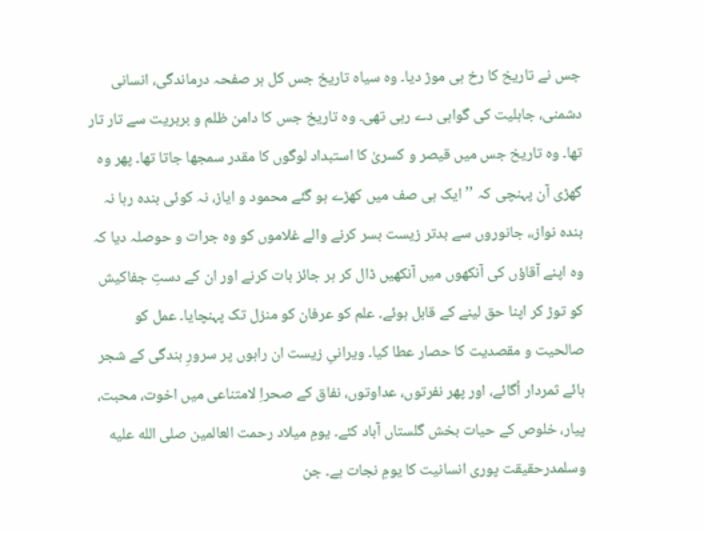جس نے تاریخ کا رخ ہی موڑ دیا۔ وہ سیاہ تاریخ جس کل ہر صفحہ درماندگی، انسانی دشمنی، جاہلیت کی گواہی دے رہی تھی۔ وہ تاریخ جس کا دامن ظلم و بربریت سے تار تار تھا۔ وہ تاریخ جس میں قیصر و کسریٰ کا استبداد لوگوں کا مقدر سمجھا جاتا تھا۔ پھر وہ گھڑی آن پہنچی کہ ’’ایک ہی صف میں کھڑے ہو گئے محمود و ایاز، نہ کوئی بندہ رہا نہ بندہ نواز،، جانوروں سے بدتر زیست بسر کرنے والے غلاموں کو وہ جرات و حوصلہ دیا کہ وہ اپنے آقاؤں کی آنکھوں میں آنکھیں ڈال کر ہر جائز بات کرنے اور ان کے دستِ جفاکیش کو توڑ کر اپنا حق لینے کے قابل ہوئے۔ علم کو عرفان کو منزل تک پہنچایا۔ عمل کو صالحیت و مقصدیت کا حصار عطا کیا۔ ویرانیِ زیست ان راہوں پر سرورِ بندگی کے شجر ہائے ثمردار اُگائے، اور پھر نفرتوں، عداوتوں، نفاق کے صحراِ لامتناعی میں اخوت، محبت، پیار، خلوص کے حیات بخش گلستاں آباد کئے۔ یومِ میلاد رحمت العالمین صلى الله عليه وسلمدرحقیقت پوری انسانیت کا یومِ نجات ہے۔ جن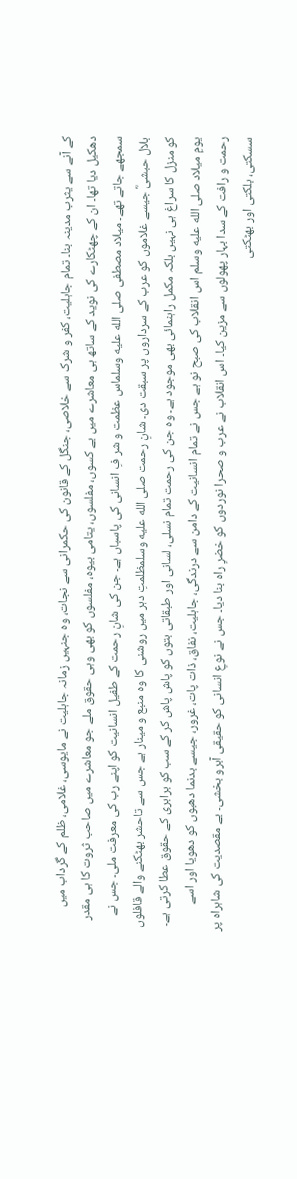کے آنے سے یثرب مدینہ بنا۔ تمام جاہلیت، کفر و شرک سے خلاصی، جنگل کے قانون کی حکمرانی سے نجات، وہ جنہیں زمانہ جاہلیت نے مایوسی، غلامی، ظلم کے گرداب میں دھکیل دیا تھا۔ ان کے چھٹکارے کی نوید کے ساتھ ہی معاشرے میں بے کسوں، مفلسوں، یتامی بیوہ، مفلسوں کو بھی وہی حقوق ملے جو معاشرے میں صاحب ثروت کا ہی مقدر سمجھے جاتے تھے۔ میلاد مصطفی صلى الله عليه وسلماس عظمت و شر فِ انسانی کی پاسباں ہے۔ جن کی شانِ رحمت کے طفیل انسانیت کو اپنے رب کی معرفت ملی۔ جس نے بلال حبشیؓ جیسے غلاموں کو عرب کے سرداروں پر سبقت دی۔ شانِ رحمت صلى الله عليه وسلمظلمتِ دہر میں روشنی کا وہ منبع و مینار ہے جس سے تاحشر بھٹکنے والے قافلوں کو منزل کا سراغ ہی نہیں بلکہ مکمل راہنمائی بھی موجود ہے۔ وہ جن کی رحمت تمام نسلی، لسانی اور طبقاتی بتوں کو پاش پاش کر کے سب کو برابری کے حقوق عطا کرتی ہے۔ یومِ میلاد صلى الله عليه وسلم اس انقلاب کی صبح نو ہے جس نے تمام انسانیت کے دامن سے درندگی، جاہلیت، نفاق، ذات پات، غرور، جیسے بدنما دھبوں کو دھویا اور اسے رحمت و رافت کے سدا بہار پھولوں سے مزین کیا۔ اس انقلاب نے عرب و صحرا نوردوں کو خضرِ راہ بنا دیا۔ جس نے نوعِ انسانی کو حقیقی آبرو بخشی۔ بے مقصدیت کی شاہراہ پر سسکتی، بلکتی اور بھٹکتی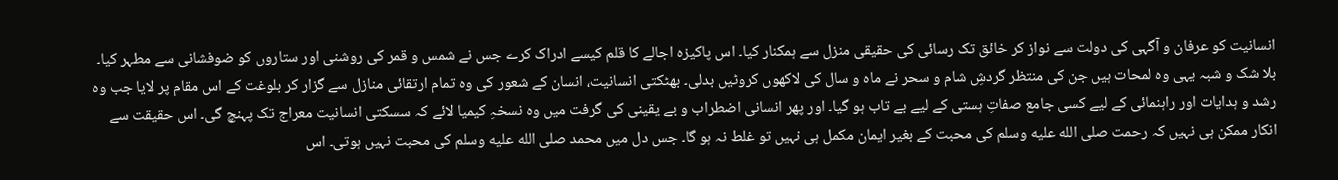انسانیت کو عرفان و آگہی کی دولت سے نواز کر خائق تک رسائی کی حقیقی منزل سے ہمکنار کیا۔ اس پاکیزہ اجالے کا قلم کیسے ادراک کرے جس نے شمس و قمر کی روشنی اور ستاروں کو ضوفشانی سے مطہر کیا۔ بلا شک و شبہ یہی وہ لمحات ہیں جن کی منتظر گردشِ شام و سحر نے ماہ و سال کی لاکھوں کروٹیں بدلی۔ بھٹکتی انسانیت، انسان کے شعور کی وہ تمام ارتقائی منازل سے گزار کر بلوغت کے اس مقام پر لایا جب وہ رشد و ہدایات اور راہنمائی کے لیے کسی جامع صفاتِ ہستی کے لیے بے تاب ہو گیا۔ اور پھر انسانی اضطراب و بے یقینی کی گرفت میں وہ نسخہِ کیمیا لائے کہ سسکتی انسانیت معراج تک پہنچ گی۔ اس حقیقت سے انکار ممکن ہی نہیں کہ رحمت صلى الله عليه وسلم کی محبت کے بغیر ایمان مکمل ہی نہیں تو غلط نہ ہو گا۔ جس دل میں محمد صلى الله عليه وسلم کی محبت نہیں ہوتی۔ اس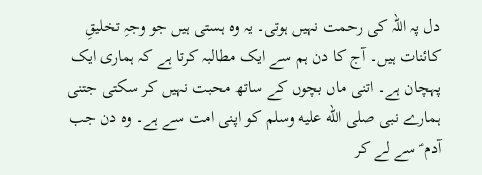دل پہ اللہ کی رحمت نہیں ہوتی۔ یہ وہ ہستی ہیں جو وجہِ تخلیقِ کائنات ہیں۔ آج کا دن ہم سے ایک مطالبہ کرتا ہے کہ ہماری ایک پہچان ہے۔ اتنی ماں بچوں کے ساتھ محبت نہیں کر سکتی جتنی ہمارے نبی صلى الله عليه وسلم کو اپنی امت سے ہے۔ وہ دن جب آدم ؑ سے لے کر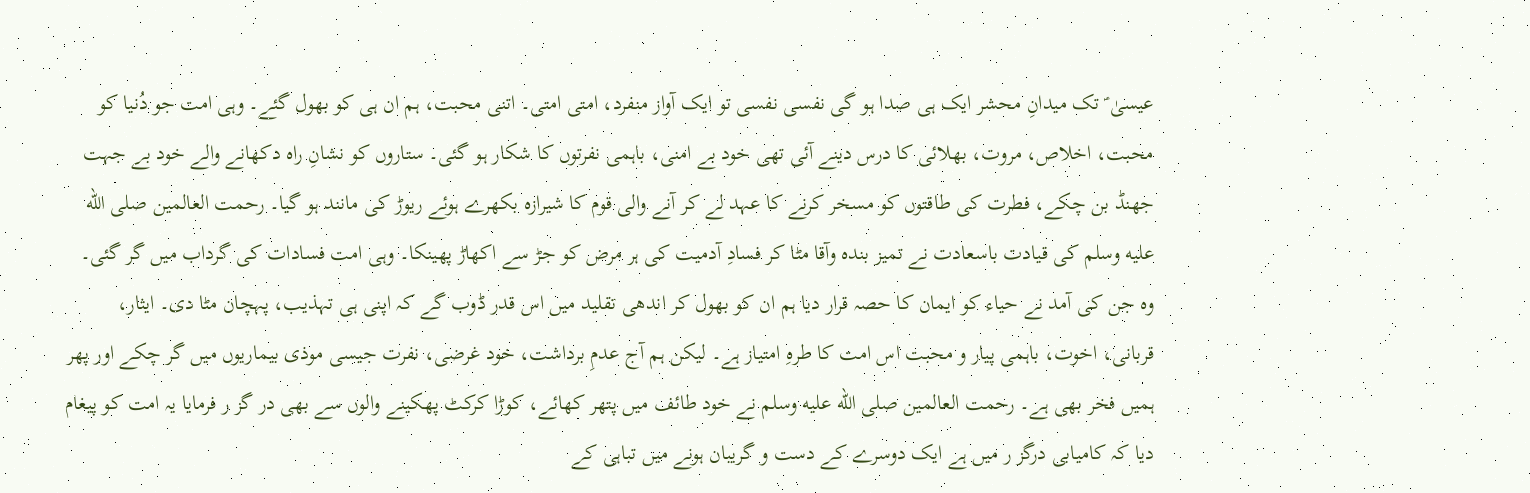عیسیٰ ؑ تک میدانِ محشر ایک ہی صدا ہو گی نفسی نفسی تو ایک آواز منفرد، امتی امتی۔ اتنی محبت، ہم ان ہی کو بھول گئے۔ وہی امت جو دُنیا کو محبت، اخلاص، مروت، بھلائی کا درس دینے آئی تھی خود بے امنی، باہمی نفرتوں کا شکار ہو گئی۔ ستاروں کو نشانِ راہ دکھانے والے خود بے جہت جھنڈ بن چکے، فطرت کی طاقتوں کو مسخر کرنے کا عہد لے کر آنے والی قوم کا شیرازہ بکھرے ہوئے ریوڑ کی مانند ہو گیا۔ رحمت العالمین صلى الله عليه وسلم کی قیادت باسعادت نے تمیز بندہ وآقا مٹا کر فسادِ آدمیت کی ہر مرض کو جڑ سے اکھاڑ پھینکا۔ وہی امت فسادات کی گرداب میں گر گئی۔ وہ جن کی آمد نے حیاء کو ایمان کا حصہ قرار دیا ہم ان کو بھول کر اندھی تقلید میں اس قدر ڈوب گے کہ اپنی ہی تہذیب، پہچان مٹا دی۔ ایثار، قربانی، اخوت، باہمی پیار و محبت اس امت کا طرہِ امتیاز ہے۔ لیکن ہم آج عدمِ برداشت، خود غرضی، نفرت جیسی موذی بیماریوں میں گر چکے اور پھر ہمیں فخر بھی ہے۔ رحمت العالمین صلى الله عليه وسلم نے خود طائف میں پتھر کھائے، کوڑا کرکٹ پھکینے والوں سے بھی در گز ر فرمایا یہ امت کو پیغام دیا کہ کامیابی درگز ر میں ہے ایک دوسرے کے دست و گریبان ہونے میں تباہی کے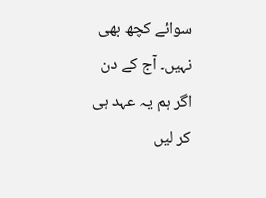سوائے کچھ بھی نہیں۔ آج کے دن اگر ہم یہ عہد ہی کر لیں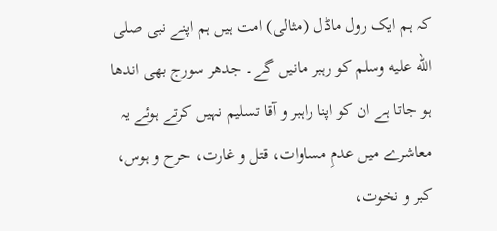کہ ہم ایک رول ماڈل (مثالی) امت ہیں ہم اپنے نبی صلى الله عليه وسلم کو رہبر مانیں گے۔ جدھر سورج بھی اندھا ہو جاتا ہے ان کو اپنا راہبر و آقا تسلیم نہیں کرتے ہوئے یہ معاشرے میں عدمِ مساوات، قتل و غارت، حرح و ہوس، کبر و نخوت،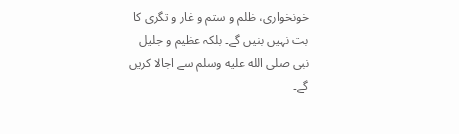خونخواری، ظلم و ستم و غار و تگری کا بت نہیں بنیں گے۔ بلکہ عظیم و جلیل نبی صلى الله عليه وسلم سے اجالا کریں گے۔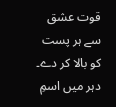قوت عشق سے ہر پست کو بالا کر دے۔ دہر میں اسمِ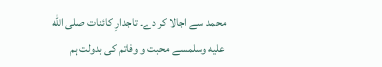محمد سے اجالا کر دے۔ تاجدارِ کائنات صلى الله عليه وسلمسے محبت و وفاتم کی بدولت ہم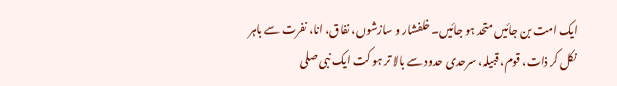ایک امت بن جائیں متحد ہو جائیں۔ خلفشار و سازشوں، نفاق، انا، نفرت سے باہر نکل کر ذات، قوم، قبیلہ، سرحدی حدود سے بالا تر ہو کت ایک نبی صلى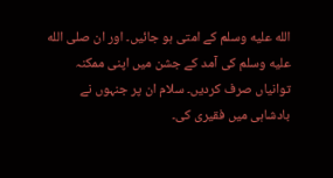الله عليه وسلم کے امتی ہو جائیں۔ اور ان صلى الله عليه وسلم کی آمد کے جشن میں اپنی ممکنہ توانیاں صرف کردیں۔ سلام ان پر جنہوں نے بادشاہی میں فقیری کی۔